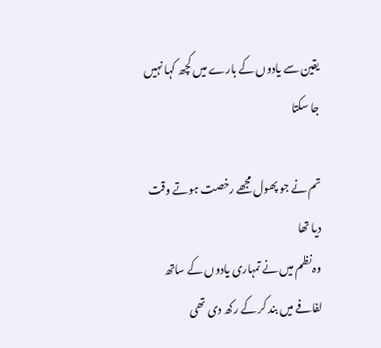یقین سے یادوں کے بارے میں کچھ کہا نہیں جا سکتا

تم نے جو پھول مجھے رخصت ہوتے وقت دیا تھا
وہ نظم میں نے تمہاری یادوں کے ساتھ لفافے میں بند کر کے رکھ دی تھی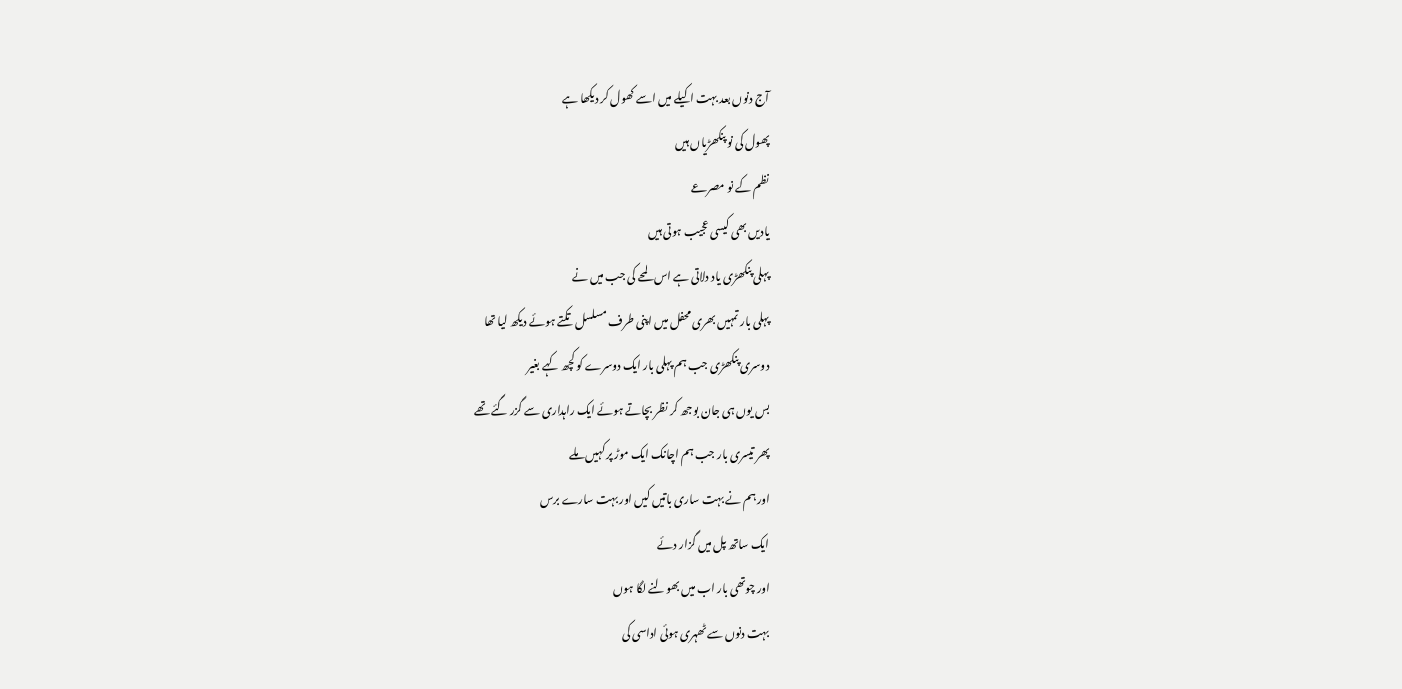آج دنوں بعد بہت اکیلے میں اسے کھول کر دیکھا ہے
پھول کی نو پنکھڑیاں ہیں
نظم کے نو مصرعے
یادیں بھی کیسی عجیب ہوتی ہیں
پہلی پنکھڑی یاد دلاتی ہے اس لمحے کی جب میں نے
پہلی بار تمہیں بھری محفل میں اپنی طرف مسلسل تکتے ہوئے دیکھ لیا تھا
دوسری پنکھڑی جب ہم پہلی بار ایک دوسرے کو کچھ کہے بغیر
بس یوں ہی جان بوجھ کر نظر بچاتے ہوئے ایک راہداری سے گزر گئے تھے
پھر تیسری بار جب ہم اچانک ایک موڑ پر کہیں ملے
اور ہم نے بہت ساری باتیں کیں اور بہت سارے برس
ایک ساتھ پل میں گزار دئے
اور چوتھی بار اب میں بھولنے لگا ہوں
بہت دنوں سے ٹھہری ہوئی اداسی کی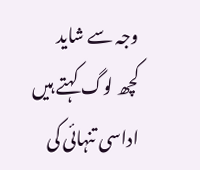وجہ سے شاید
کچھ لوگ کہتے ہیں اداسی تنہائی کی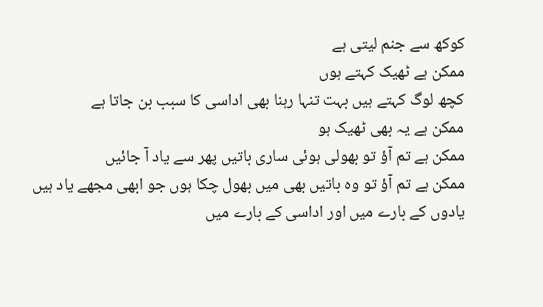کوکھ سے جنم لیتی ہے
ممکن ہے ٹھیک کہتے ہوں
کچھ لوگ کہتے ہیں بہت تنہا رہنا بھی اداسی کا سبب بن جاتا ہے
ممکن ہے یہ بھی ٹھیک ہو
ممکن ہے تم آؤ تو بھولی ہوئی ساری باتیں پھر سے یاد آ جائیں
ممکن ہے تم آؤ تو وہ باتیں بھی میں بھول چکا ہوں جو ابھی مجھے یاد ہیں
یادوں کے بارے میں اور اداسی کے بارے میں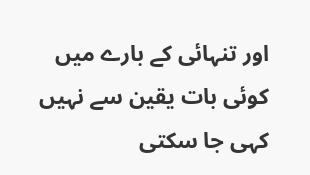اور تنہائی کے بارے میں
کوئی بات یقین سے نہیں کہی جا سکتی